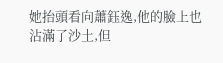她抬頭看向蕭鈺逸,他的臉上也沾滿了沙土,但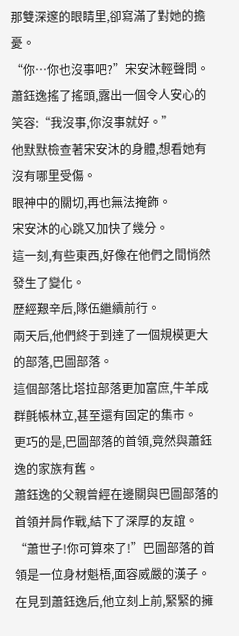那雙深邃的眼睛里,卻寫滿了對她的擔憂。
“你…你也沒事吧?”宋安沐輕聲問。
蕭鈺逸搖了搖頭,露出一個令人安心的笑容:“我沒事,你沒事就好。”
他默默檢查著宋安沐的身體,想看她有沒有哪里受傷。
眼神中的關切,再也無法掩飾。
宋安沐的心跳又加快了幾分。
這一刻,有些東西,好像在他們之間悄然發生了變化。
歷經艱辛后,隊伍繼續前行。
兩天后,他們終于到達了一個規模更大的部落,巴圖部落。
這個部落比塔拉部落更加富庶,牛羊成群氈帳林立,甚至還有固定的集市。
更巧的是,巴圖部落的首領,竟然與蕭鈺逸的家族有舊。
蕭鈺逸的父親曾經在邊關與巴圖部落的首領并肩作戰,結下了深厚的友誼。
“蕭世子!你可算來了!”巴圖部落的首領是一位身材魁梧,面容威嚴的漢子。
在見到蕭鈺逸后,他立刻上前,緊緊的擁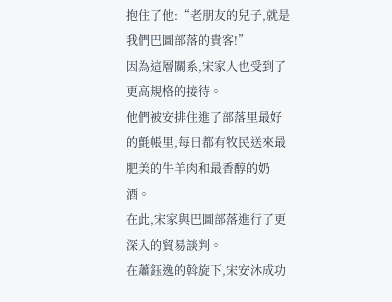抱住了他:“老朋友的兒子,就是我們巴圖部落的貴客!”
因為這層關系,宋家人也受到了更高規格的接待。
他們被安排住進了部落里最好的氈帳里,每日都有牧民送來最肥美的牛羊肉和最香醇的奶酒。
在此,宋家與巴圖部落進行了更深入的貿易談判。
在蕭鈺逸的斡旋下,宋安沐成功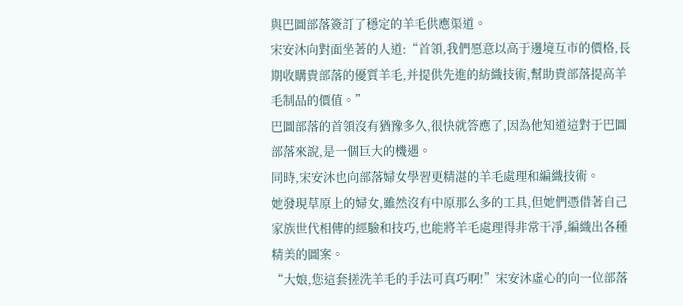與巴圖部落簽訂了穩定的羊毛供應渠道。
宋安沐向對面坐著的人道:“首領,我們愿意以高于邊境互市的價格,長期收購貴部落的優質羊毛,并提供先進的紡織技術,幫助貴部落提高羊毛制品的價值。”
巴圖部落的首領沒有猶豫多久,很快就答應了,因為他知道這對于巴圖部落來說,是一個巨大的機遇。
同時,宋安沐也向部落婦女學習更精湛的羊毛處理和編織技術。
她發現草原上的婦女,雖然沒有中原那么多的工具,但她們憑借著自己家族世代相傳的經驗和技巧,也能將羊毛處理得非常干凈,編織出各種精美的圖案。
“大娘,您這套搓洗羊毛的手法可真巧啊!”宋安沐虛心的向一位部落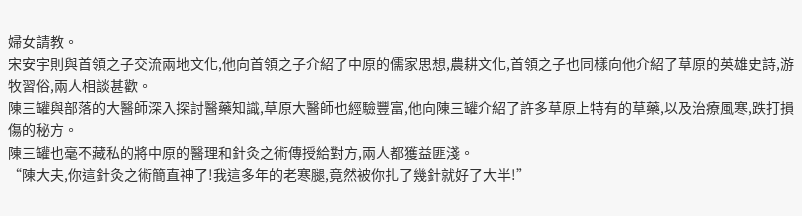婦女請教。
宋安宇則與首領之子交流兩地文化,他向首領之子介紹了中原的儒家思想,農耕文化,首領之子也同樣向他介紹了草原的英雄史詩,游牧習俗,兩人相談甚歡。
陳三罐與部落的大醫師深入探討醫藥知識,草原大醫師也經驗豐富,他向陳三罐介紹了許多草原上特有的草藥,以及治療風寒,跌打損傷的秘方。
陳三罐也毫不藏私的將中原的醫理和針灸之術傳授給對方,兩人都獲益匪淺。
“陳大夫,你這針灸之術簡直神了!我這多年的老寒腿,竟然被你扎了幾針就好了大半!”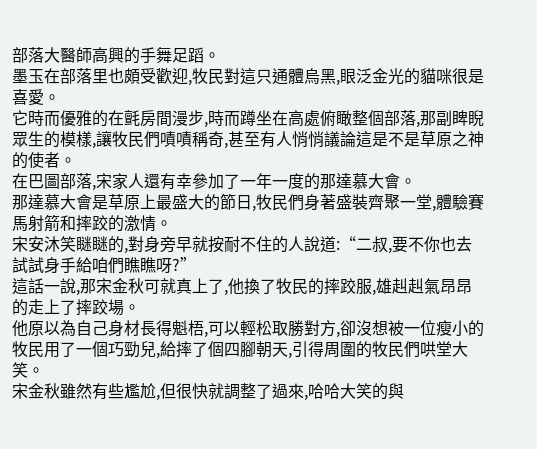部落大醫師高興的手舞足蹈。
墨玉在部落里也頗受歡迎,牧民對這只通體烏黑,眼泛金光的貓咪很是喜愛。
它時而優雅的在氈房間漫步,時而蹲坐在高處俯瞰整個部落,那副睥睨眾生的模樣,讓牧民們嘖嘖稱奇,甚至有人悄悄議論這是不是草原之神的使者。
在巴圖部落,宋家人還有幸參加了一年一度的那達慕大會。
那達慕大會是草原上最盛大的節日,牧民們身著盛裝齊聚一堂,體驗賽馬射箭和摔跤的激情。
宋安沐笑瞇瞇的,對身旁早就按耐不住的人說道:“二叔,要不你也去試試身手給咱們瞧瞧呀?”
這話一說,那宋金秋可就真上了,他換了牧民的摔跤服,雄赳赳氣昂昂的走上了摔跤場。
他原以為自己身材長得魁梧,可以輕松取勝對方,卻沒想被一位瘦小的牧民用了一個巧勁兒,給摔了個四腳朝天,引得周圍的牧民們哄堂大笑。
宋金秋雖然有些尷尬,但很快就調整了過來,哈哈大笑的與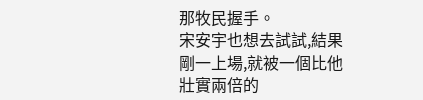那牧民握手。
宋安宇也想去試試,結果剛一上場,就被一個比他壯實兩倍的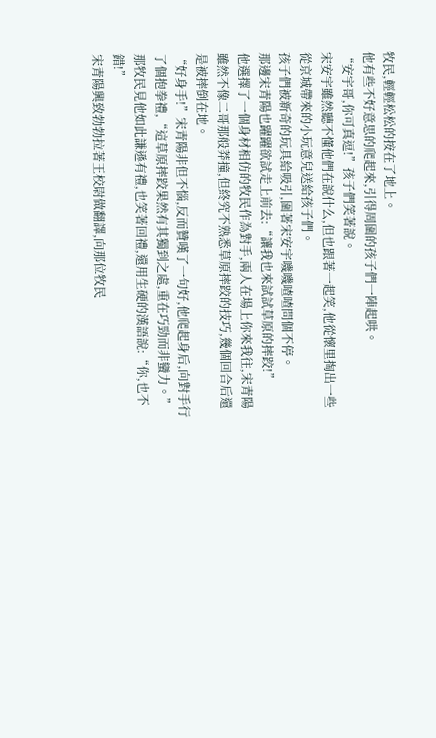牧民,輕輕松松的按在了地上。
他有些不好意思的爬起來,引得周圍的孩子們一陣起哄。
“安宇哥,你可真逗!”孩子們笑著說。
宋安宇雖然聽不懂他們在說什么,但也跟著一起笑,他從懷里掏出一些從京城帶來的小玩意兒送給孩子們。
孩子們被新奇的玩具給吸引,圍著宋安宇嘰嘰喳喳問個不停。
那邊宋青陽也躍躍欲試走上前去:“讓我也來試試草原的摔跤!”
他選擇了一個身材相仿的牧民作為對手,兩人在場上你來我往,宋青陽雖然不像二哥那般莽撞,但終究不熟悉草原摔跤的技巧,幾個回合后還是被摔倒在地。
“好身手!”宋青陽非但不惱,反而贊嘆了一句好,他爬起身后,向對手行了個抱拳禮,“這草原摔跤果然有其獨到之處,重在巧勁而非蠻力。”
那牧民見他如此謙遜有禮,也笑著回禮,還用生硬的漢語說:“你,也不錯!”
宋青陽興致勃勃拉著王校尉做翻譯,向那位牧民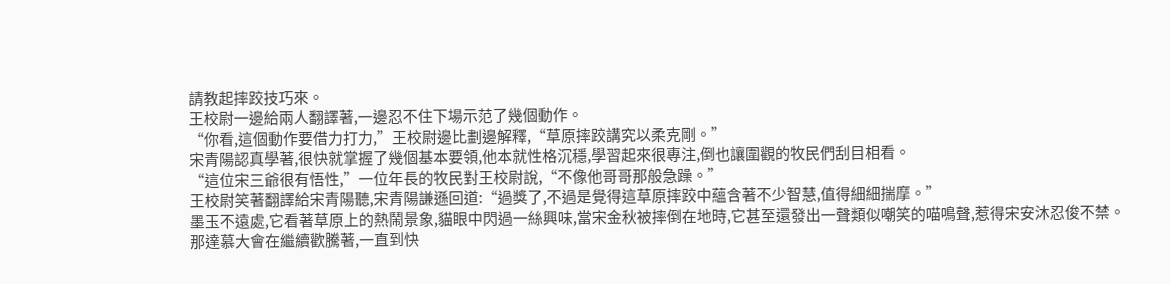請教起摔跤技巧來。
王校尉一邊給兩人翻譯著,一邊忍不住下場示范了幾個動作。
“你看,這個動作要借力打力,”王校尉邊比劃邊解釋,“草原摔跤講究以柔克剛。”
宋青陽認真學著,很快就掌握了幾個基本要領,他本就性格沉穩,學習起來很專注,倒也讓圍觀的牧民們刮目相看。
“這位宋三爺很有悟性,”一位年長的牧民對王校尉說,“不像他哥哥那般急躁。”
王校尉笑著翻譯給宋青陽聽,宋青陽謙遜回道:“過獎了,不過是覺得這草原摔跤中蘊含著不少智慧,值得細細揣摩。”
墨玉不遠處,它看著草原上的熱鬧景象,貓眼中閃過一絲興味,當宋金秋被摔倒在地時,它甚至還發出一聲類似嘲笑的喵鳴聲,惹得宋安沐忍俊不禁。
那達慕大會在繼續歡騰著,一直到快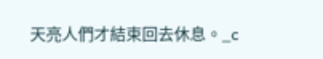天亮人們才結束回去休息。_c